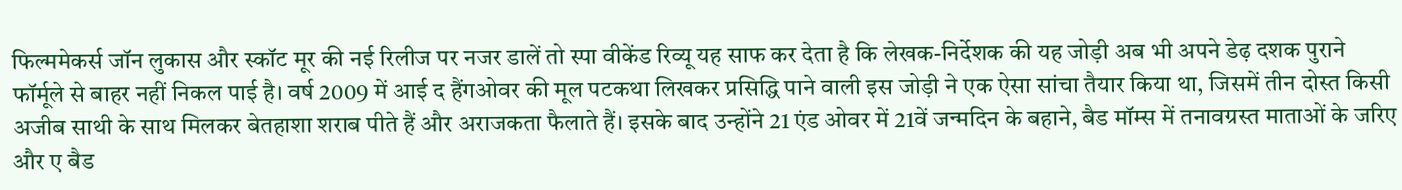फिल्ममेकर्स जॉन लुकास और स्कॉट मूर की नई रिलीज पर नजर डालें तो स्पा वीकेंड रिव्यू यह साफ कर देता है कि लेखक-निर्देशक की यह जोड़ी अब भी अपने डेढ़ दशक पुराने फॉर्मूले से बाहर नहीं निकल पाई है। वर्ष 2009 में आई द हैंगओवर की मूल पटकथा लिखकर प्रसिद्धि पाने वाली इस जोड़ी ने एक ऐसा सांचा तैयार किया था, जिसमें तीन दोस्त किसी अजीब साथी के साथ मिलकर बेतहाशा शराब पीते हैं और अराजकता फैलाते हैं। इसके बाद उन्होंने 21 एंड ओवर में 21वें जन्मदिन के बहाने, बैड मॉम्स में तनावग्रस्त माताओं के जरिए और ए बैड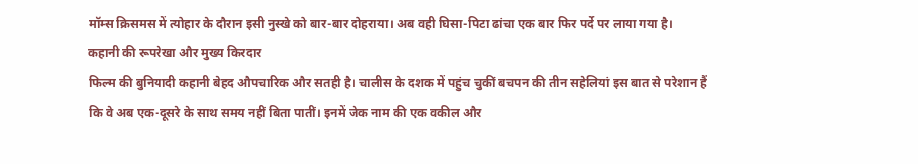मॉम्स क्रिसमस में त्योहार के दौरान इसी नुस्खे को बार-बार दोहराया। अब वही घिसा-पिटा ढांचा एक बार फिर पर्दे पर लाया गया है।
कहानी की रूपरेखा और मुख्य किरदार
फिल्म की बुनियादी कहानी बेहद औपचारिक और सतही है। चालीस के दशक में पहुंच चुकीं बचपन की तीन सहेलियां इस बात से परेशान हैं कि वे अब एक-दूसरे के साथ समय नहीं बिता पातीं। इनमें जेक नाम की एक वकील और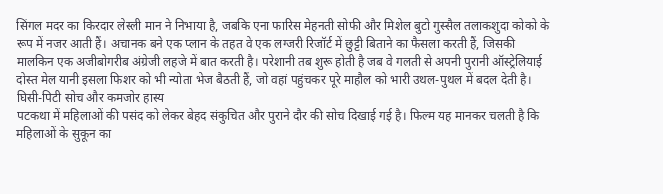सिंगल मदर का किरदार लेस्ली मान ने निभाया है, जबकि एना फारिस मेहनती सोफी और मिशेल बुटो गुस्सैल तलाकशुदा कोको के रूप में नजर आती हैं। अचानक बने एक प्लान के तहत वे एक लग्जरी रिजॉर्ट में छुट्टी बिताने का फैसला करती हैं, जिसकी मालकिन एक अजीबोगरीब अंग्रेजी लहजे में बात करती है। परेशानी तब शुरू होती है जब वे गलती से अपनी पुरानी ऑस्ट्रेलियाई दोस्त मेल यानी इसला फिशर को भी न्योता भेज बैठती हैं, जो वहां पहुंचकर पूरे माहौल को भारी उथल-पुथल में बदल देती है।
घिसी-पिटी सोच और कमजोर हास्य
पटकथा में महिलाओं की पसंद को लेकर बेहद संकुचित और पुराने दौर की सोच दिखाई गई है। फिल्म यह मानकर चलती है कि महिलाओं के सुकून का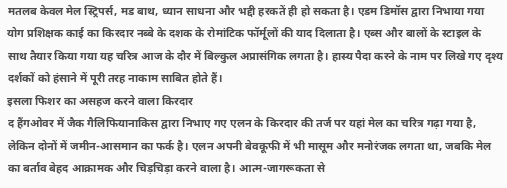मतलब केवल मेल स्ट्रिपर्स, मड बाथ, ध्यान साधना और भद्दी हरकतें ही हो सकता है। एडम डिमॉस द्वारा निभाया गया योग प्रशिक्षक काई का किरदार नब्बे के दशक के रोमांटिक फॉर्मूलों की याद दिलाता है। एब्स और बालों के स्टाइल के साथ तैयार किया गया यह चरित्र आज के दौर में बिल्कुल अप्रासंगिक लगता है। हास्य पैदा करने के नाम पर लिखे गए दृश्य दर्शकों को हंसाने में पूरी तरह नाकाम साबित होते हैं।
इसला फिशर का असहज करने वाला किरदार
द हैंगओवर में जैक गैलिफियानाकिस द्वारा निभाए गए एलन के किरदार की तर्ज पर यहां मेल का चरित्र गढ़ा गया है, लेकिन दोनों में जमीन-आसमान का फर्क है। एलन अपनी बेवकूफी में भी मासूम और मनोरंजक लगता था, जबकि मेल का बर्ताव बेहद आक्रामक और चिड़चिड़ा करने वाला है। आत्म-जागरूकता से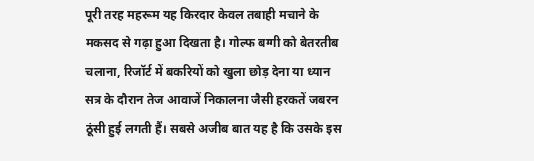पूरी तरह महरूम यह किरदार केवल तबाही मचाने के मकसद से गढ़ा हुआ दिखता है। गोल्फ बग्गी को बेतरतीब चलाना, रिजॉर्ट में बकरियों को खुला छोड़ देना या ध्यान सत्र के दौरान तेज आवाजें निकालना जैसी हरकतें जबरन ठूंसी हुई लगती हैं। सबसे अजीब बात यह है कि उसके इस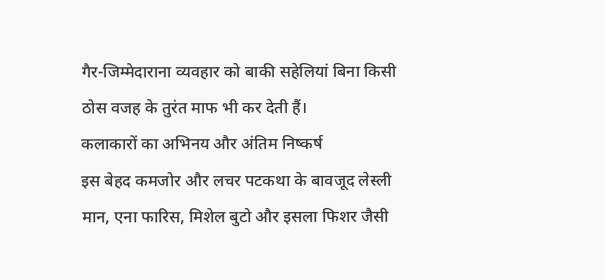गैर-जिम्मेदाराना व्यवहार को बाकी सहेलियां बिना किसी ठोस वजह के तुरंत माफ भी कर देती हैं।
कलाकारों का अभिनय और अंतिम निष्कर्ष
इस बेहद कमजोर और लचर पटकथा के बावजूद लेस्ली मान, एना फारिस, मिशेल बुटो और इसला फिशर जैसी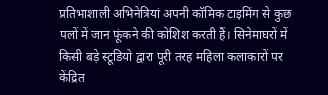प्रतिभाशाली अभिनेत्रियां अपनी कॉमिक टाइमिंग से कुछ पलों में जान फूंकने की कोशिश करती हैं। सिनेमाघरों में किसी बड़े स्टूडियो द्वारा पूरी तरह महिला कलाकारों पर केंद्रित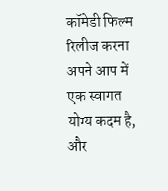कॉमेडी फिल्म रिलीज करना अपने आप में एक स्वागत योग्य कदम है, और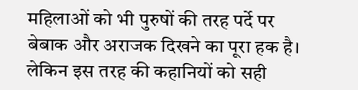महिलाओं को भी पुरुषों की तरह पर्दे पर बेबाक और अराजक दिखने का पूरा हक है। लेकिन इस तरह की कहानियों को सही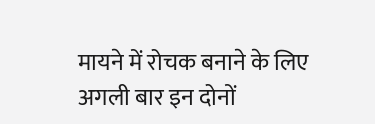मायने में रोचक बनाने के लिए अगली बार इन दोनों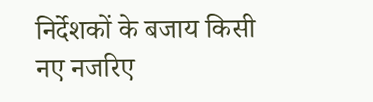निर्देशकों के बजाय किसी नए नजरिए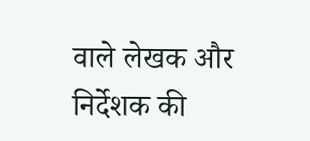वाले लेखक और निर्देशक की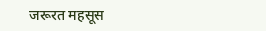जरूरत महसूस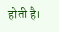होती है।